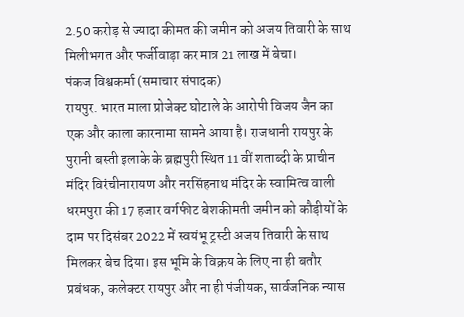2.50 करोड़ से ज्यादा कीमत की जमीन को अजय तिवारी के साथ मिलीभगत और फर्जीवाड़ा कर मात्र 21 लाख में बेचा।
पंकज विश्वकर्मा (समाचार संपादक)
रायपुर. भारत माला प्रोजेक्ट घोटाले के आरोपी विजय जैन का एक और काला कारनामा सामने आया है। राजधानी रायपुर के पुरानी बस्ती इलाके के ब्रह्मपुरी स्थित 11 वीं शताब्दी के प्राचीन मंदिर विरंचीनारायण और नरसिंहनाथ मंदिर के स्वामित्व वाली धरमपुरा की 17 हजार वर्गफीट बेशकीमती जमीन को कौड़ीयों के दाम पर दिसंबर 2022 में स्वयंभू ट्रस्टी अजय तिवारी के साथ मिलकर बेच दिया। इस भूमि के विक्रय के लिए ना ही बतौर प्रबंधक, कलेक्टर रायपुर और ना ही पंजीयक, सार्वजनिक न्यास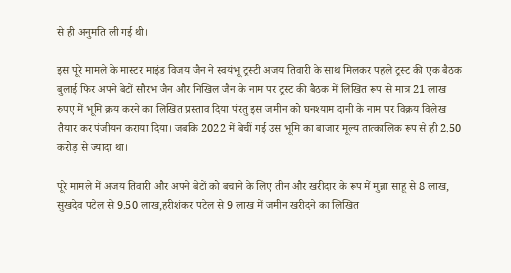से ही अनुमति ली गई थी।

इस पूरे मामले के मास्टर माइंड विजय जैन ने स्वयंभू ट्रस्टी अजय तिवारी के साथ मिलकर पहले ट्रस्ट की एक बैठक बुलाई फिर अपने बेटों सौरभ जैन और निखिल जैन के नाम पर ट्रस्ट की बैठक में लिखित रूप से मात्र 21 लाख रुपए में भूमि क्रय करने का लिखित प्रस्ताव दिया पंरतु इस जमीन को घनश्याम दानी के नाम पर विक्रय विलेख तैयार कर पंजीयन कराया दिया। जबकि 2022 में बेचीं गई उस भूमि का बाजार मूल्य तात्कालिक रूप से ही 2.50 करोड़ से ज्यादा था।

पूरे मामले में अजय तिवारी और अपने बेटों को बचाने के लिए तीन और खरीदार के रूप में मुन्ना साहू से 8 लाख, सुखदेव पटेल से 9.50 लाख,हरीशंकर पटेल से 9 लाख में जमीन खरीदने का लिखित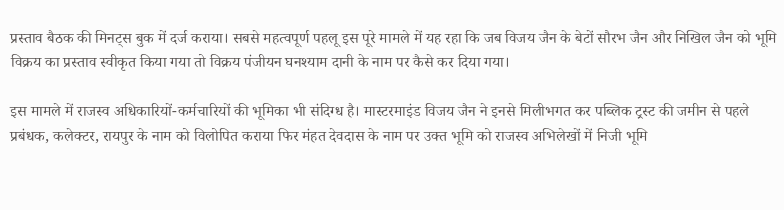प्रस्ताव बैठक की मिनट्स बुक में दर्ज कराया। सबसे महत्वपूर्ण पहलू इस पूरे मामले में यह रहा कि जब विजय जैन के बेटों सौरभ जैन और निखिल जैन को भूमि विक्रय का प्रस्ताव स्वीकृत किया गया तो विक्रय पंजीयन घनश्याम दानी के नाम पर कैसे कर दिया गया।

इस मामले में राजस्व अधिकारियों-कर्मचारियों की भूमिका भी संदिग्ध है। मास्टरमाइंड विजय जैन ने इनसे मिलीभगत कर पब्लिक ट्रस्ट की जमीन से पहले प्रबंधक, कलेक्टर, रायपुर के नाम को विलोपित कराया फिर मंहत देवदास के नाम पर उक्त भूमि को राजस्व अभिलेखों में निजी भूमि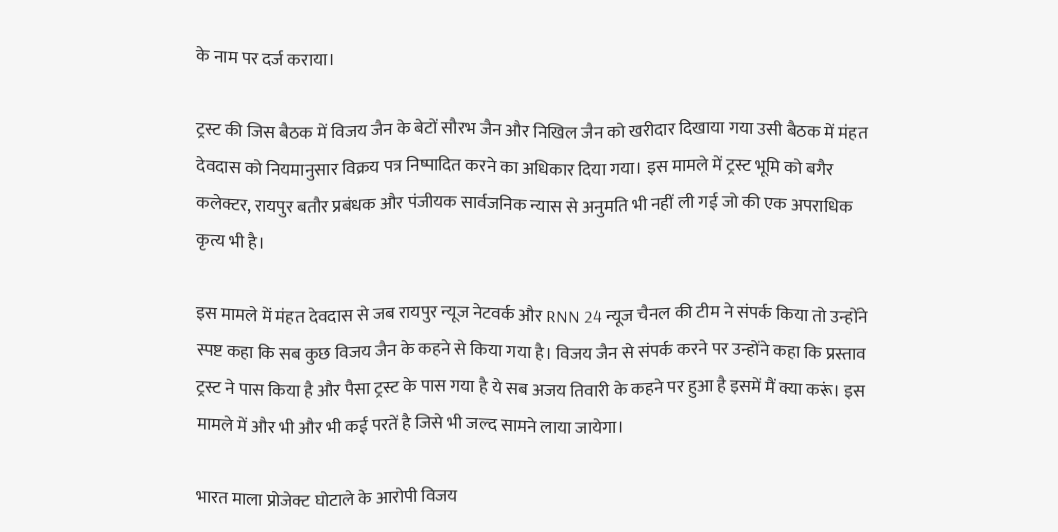के नाम पर दर्ज कराया।

ट्रस्ट की जिस बैठक में विजय जैन के बेटों सौरभ जैन और निखिल जैन को खरीदार दिखाया गया उसी बैठक में मंहत देवदास को नियमानुसार विक्रय पत्र निष्पादित करने का अधिकार दिया गया। इस मामले में ट्रस्ट भूमि को बगैर कलेक्टर, रायपुर बतौर प्रबंधक और पंजीयक सार्वजनिक न्यास से अनुमति भी नहीं ली गई जो की एक अपराधिक कृत्य भी है।

इस मामले में मंहत देवदास से जब रायपुर न्यूज नेटवर्क और RNN 24 न्यूज चैनल की टीम ने संपर्क किया तो उन्होंने स्पष्ट कहा कि सब कुछ विजय जैन के कहने से किया गया है। विजय जैन से संपर्क करने पर उन्होंने कहा कि प्रस्ताव ट्रस्ट ने पास किया है और पैसा ट्रस्ट के पास गया है ये सब अजय तिवारी के कहने पर हुआ है इसमें मैं क्या करूं। इस मामले में और भी और भी कई परतें है जिसे भी जल्द सामने लाया जायेगा।

भारत माला प्रोजेक्ट घोटाले के आरोपी विजय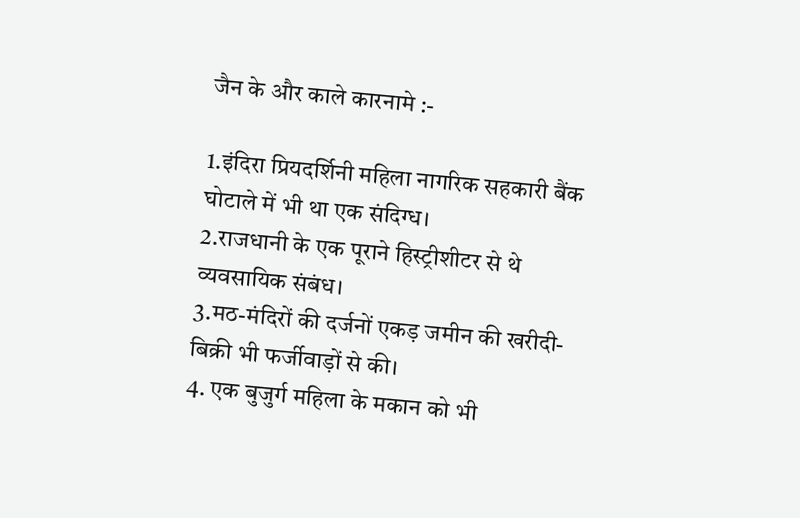जैन के और काले कारनामे :-

1.इंदिरा प्रियदर्शिनी महिला नागरिक सहकारी बैंक घोटाले में भी था एक संदिग्ध।
2.राजधानी के एक पूराने हिस्ट्रीशीटर से थे व्यवसायिक संबंध।
3.मठ-मंदिरों की दर्जनों एकड़ जमीन की खरीदी-बिक्री भी फर्जीवाड़ों से की।
4. एक बुजुर्ग महिला के मकान को भी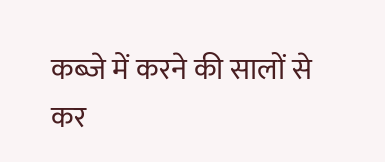कब्जे में करने की सालों से कर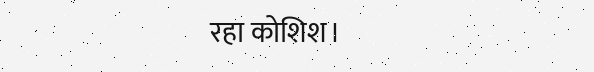रहा कोशिश।